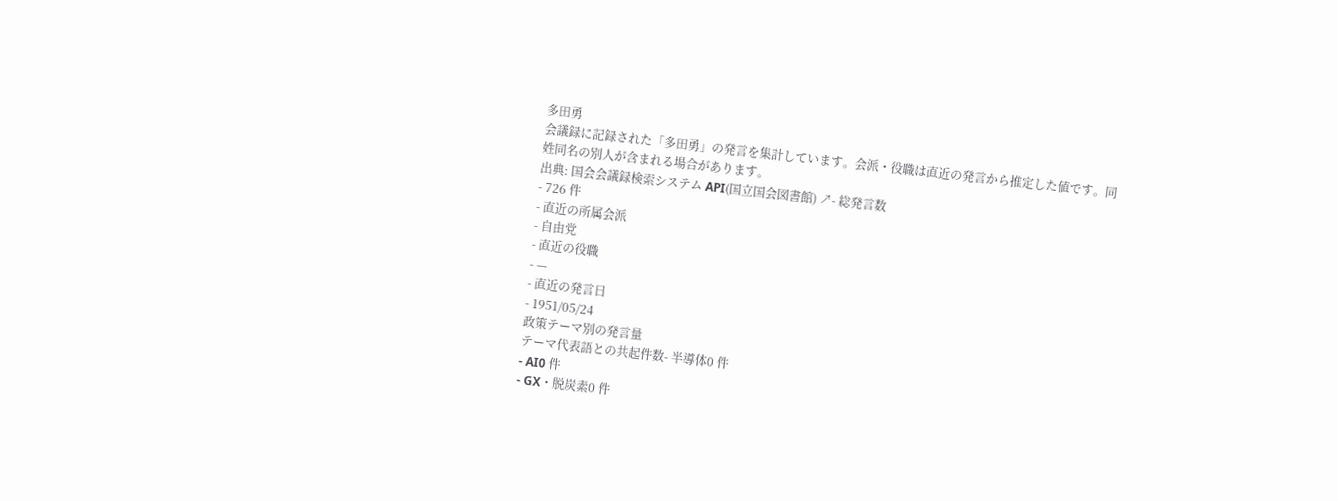多田勇
会議録に記録された「多田勇」の発言を集計しています。会派・役職は直近の発言から推定した値です。同姓同名の別人が含まれる場合があります。
出典: 国会会議録検索システム API(国立国会図書館) ↗- 総発言数
- 726 件
- 直近の所属会派
- 自由党
- 直近の役職
- —
- 直近の発言日
- 1951/05/24
政策テーマ別の発言量
テーマ代表語との共起件数- 半導体0 件
- AI0 件
- GX・脱炭素0 件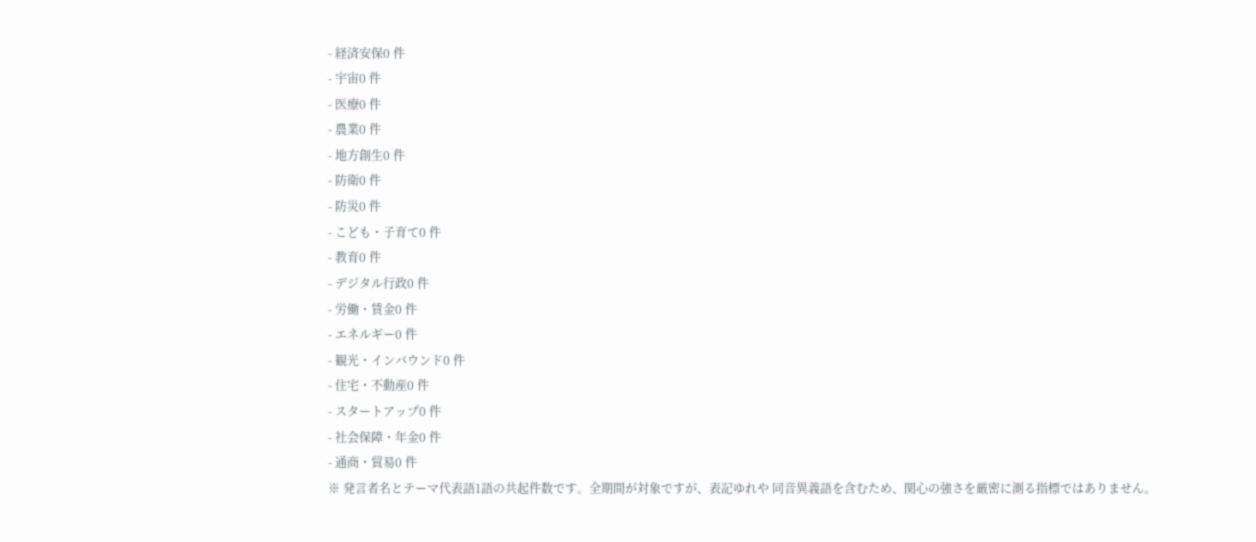- 経済安保0 件
- 宇宙0 件
- 医療0 件
- 農業0 件
- 地方創生0 件
- 防衛0 件
- 防災0 件
- こども・子育て0 件
- 教育0 件
- デジタル行政0 件
- 労働・賃金0 件
- エネルギー0 件
- 観光・インバウンド0 件
- 住宅・不動産0 件
- スタートアップ0 件
- 社会保障・年金0 件
- 通商・貿易0 件
※ 発言者名とテーマ代表語1語の共起件数です。全期間が対象ですが、表記ゆれや 同音異義語を含むため、関心の強さを厳密に測る指標ではありません。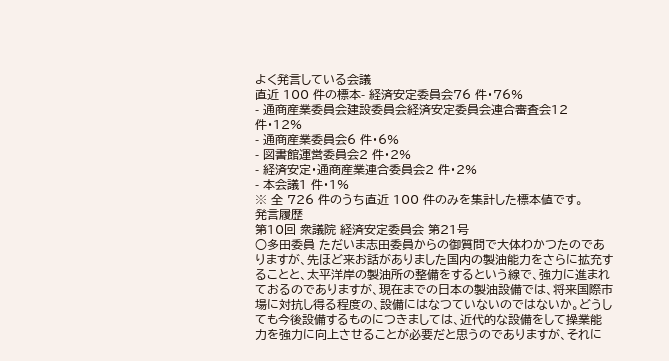よく発言している会議
直近 100 件の標本- 経済安定委員会76 件・76%
- 通商産業委員会建設委員会経済安定委員会連合審査会12 件・12%
- 通商産業委員会6 件・6%
- 図書館運営委員会2 件・2%
- 経済安定・通商産業連合委員会2 件・2%
- 本会議1 件・1%
※ 全 726 件のうち直近 100 件のみを集計した標本値です。
発言履歴
第10回 衆議院 経済安定委員会 第21号
○多田委員 ただいま志田委員からの御質問で大体わかつたのでありますが、先ほど来お話がありました国内の製油能力をさらに拡充することと、太平洋岸の製油所の整備をするという線で、強力に進まれておるのでありますが、現在までの日本の製油設備では、将来国際市場に対抗し得る程度の、設備にはなつていないのではないか。どうしても今後設備するものにつきましては、近代的な設備をして操業能力を強力に向上させることが必要だと思うのでありますが、それに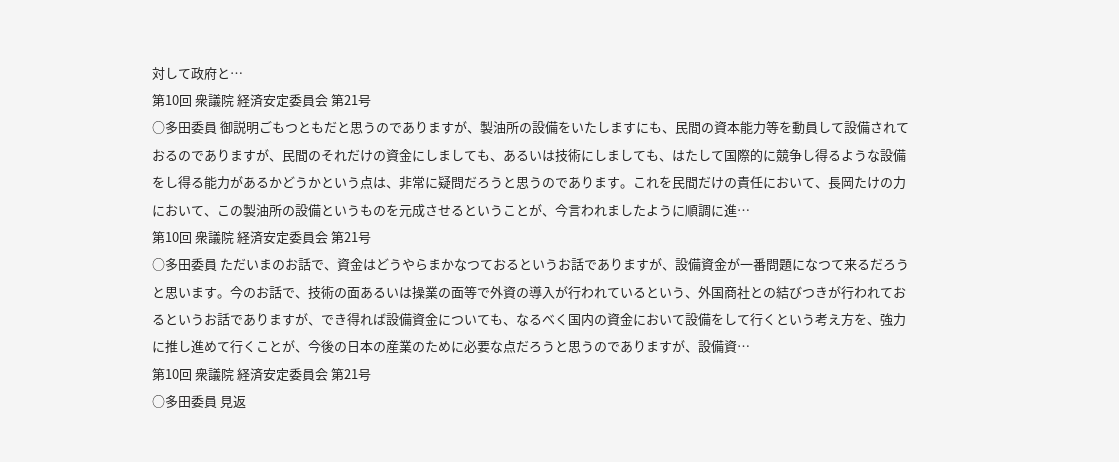対して政府と…
第10回 衆議院 経済安定委員会 第21号
○多田委員 御説明ごもつともだと思うのでありますが、製油所の設備をいたしますにも、民間の資本能力等を動員して設備されておるのでありますが、民間のそれだけの資金にしましても、あるいは技術にしましても、はたして国際的に競争し得るような設備をし得る能力があるかどうかという点は、非常に疑問だろうと思うのであります。これを民間だけの責任において、長岡たけの力において、この製油所の設備というものを元成させるということが、今言われましたように順調に進…
第10回 衆議院 経済安定委員会 第21号
○多田委員 ただいまのお話で、資金はどうやらまかなつておるというお話でありますが、設備資金が一番問題になつて来るだろうと思います。今のお話で、技術の面あるいは操業の面等で外資の導入が行われているという、外国商社との結びつきが行われておるというお話でありますが、でき得れば設備資金についても、なるべく国内の資金において設備をして行くという考え方を、強力に推し進めて行くことが、今後の日本の産業のために必要な点だろうと思うのでありますが、設備資…
第10回 衆議院 経済安定委員会 第21号
○多田委員 見返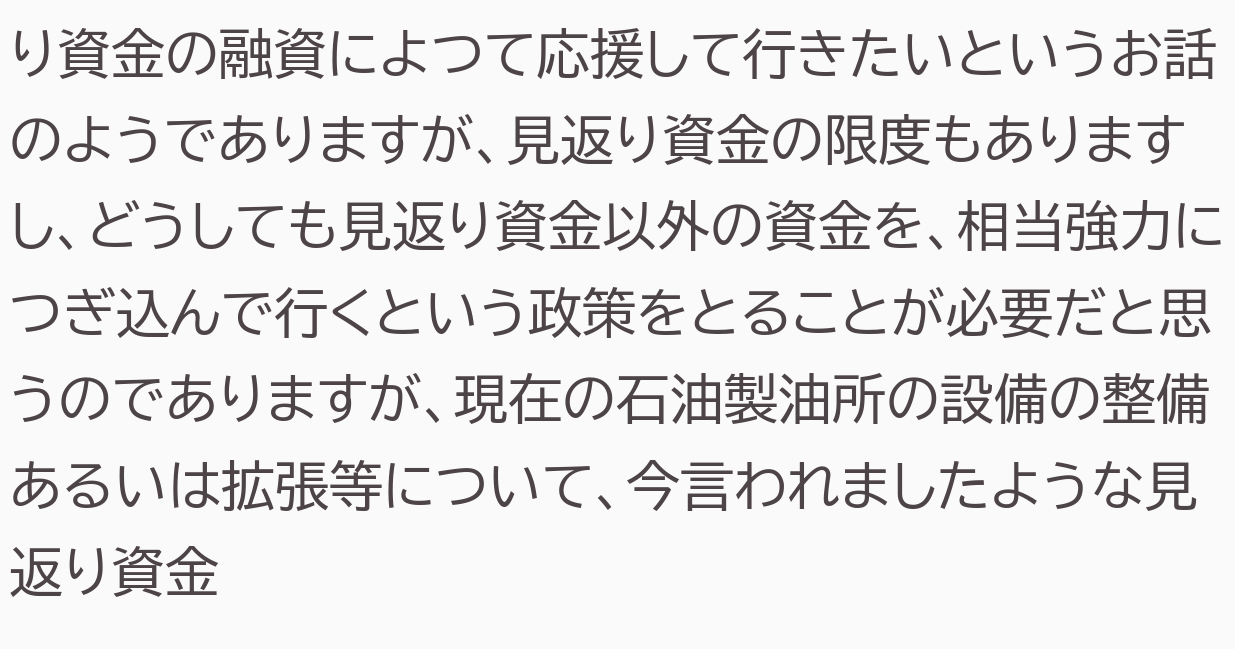り資金の融資によつて応援して行きたいというお話のようでありますが、見返り資金の限度もありますし、どうしても見返り資金以外の資金を、相当強力につぎ込んで行くという政策をとることが必要だと思うのでありますが、現在の石油製油所の設備の整備あるいは拡張等について、今言われましたような見返り資金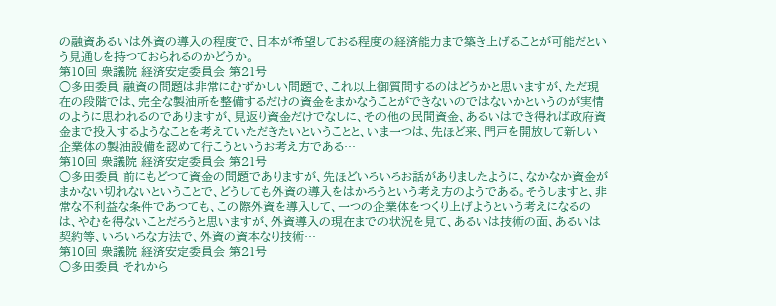の融資あるいは外資の導入の程度で、日本が希望しておる程度の経済能力まで築き上げることが可能だという見通しを持つておられるのかどうか。
第10回 衆議院 経済安定委員会 第21号
○多田委員 融資の問題は非常にむずかしい問題で、これ以上御質問するのはどうかと思いますが、ただ現在の段階では、完全な製油所を整備するだけの資金をまかなうことができないのではないかというのが実情のように思われるのでありますが、見返り資金だけでなしに、その他の民間資金、あるいはでき得れば政府資金まで投入するようなことを考えていただきたいということと、いま一つは、先ほど来、門戸を開放して新しい企業体の製油設備を認めて行こうというお考え方である…
第10回 衆議院 経済安定委員会 第21号
○多田委員 前にもどつて資金の問題でありますが、先ほどいろいろお話がありましたように、なかなか資金がまかない切れないということで、どうしても外資の導入をはかろうという考え方のようである。そうしますと、非常な不利益な条件であつても、この際外資を導入して、一つの企業体をつくり上げようという考えになるのは、やむを得ないことだろうと思いますが、外資導入の現在までの状況を見て、あるいは技術の面、あるいは契約等、いろいろな方法で、外資の資本なり技術…
第10回 衆議院 経済安定委員会 第21号
○多田委員 それから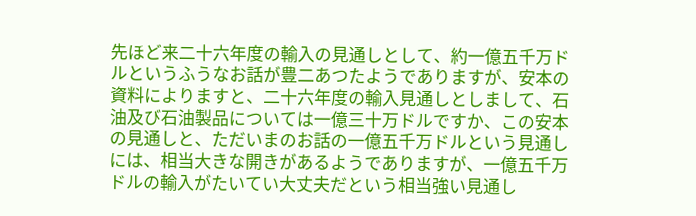先ほど来二十六年度の輸入の見通しとして、約一億五千万ドルというふうなお話が豊二あつたようでありますが、安本の資料によりますと、二十六年度の輸入見通しとしまして、石油及び石油製品については一億三十万ドルですか、この安本の見通しと、ただいまのお話の一億五千万ドルという見通しには、相当大きな開きがあるようでありますが、一億五千万ドルの輸入がたいてい大丈夫だという相当強い見通し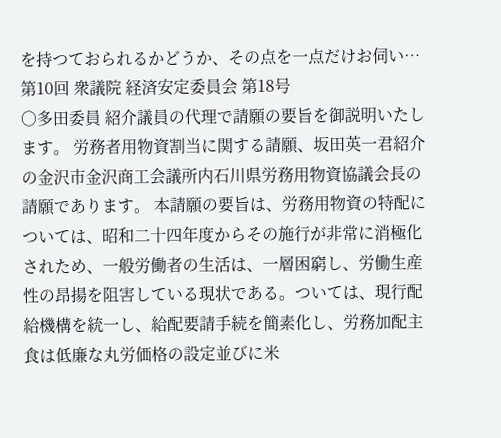を持つておられるかどうか、その点を一点だけお伺い…
第10回 衆議院 経済安定委員会 第18号
○多田委員 紹介議員の代理で請願の要旨を御説明いたします。 労務者用物資割当に関する請願、坂田英一君紹介の金沢市金沢商工会議所内石川県労務用物資協議会長の請願であります。 本請願の要旨は、労務用物資の特配については、昭和二十四年度からその施行が非常に消極化されため、一般労働者の生活は、一層困窮し、労働生産性の昂揚を阻害している現状である。ついては、現行配給機構を統一し、給配要請手続を簡素化し、労務加配主食は低廉な丸労価格の設定並びに米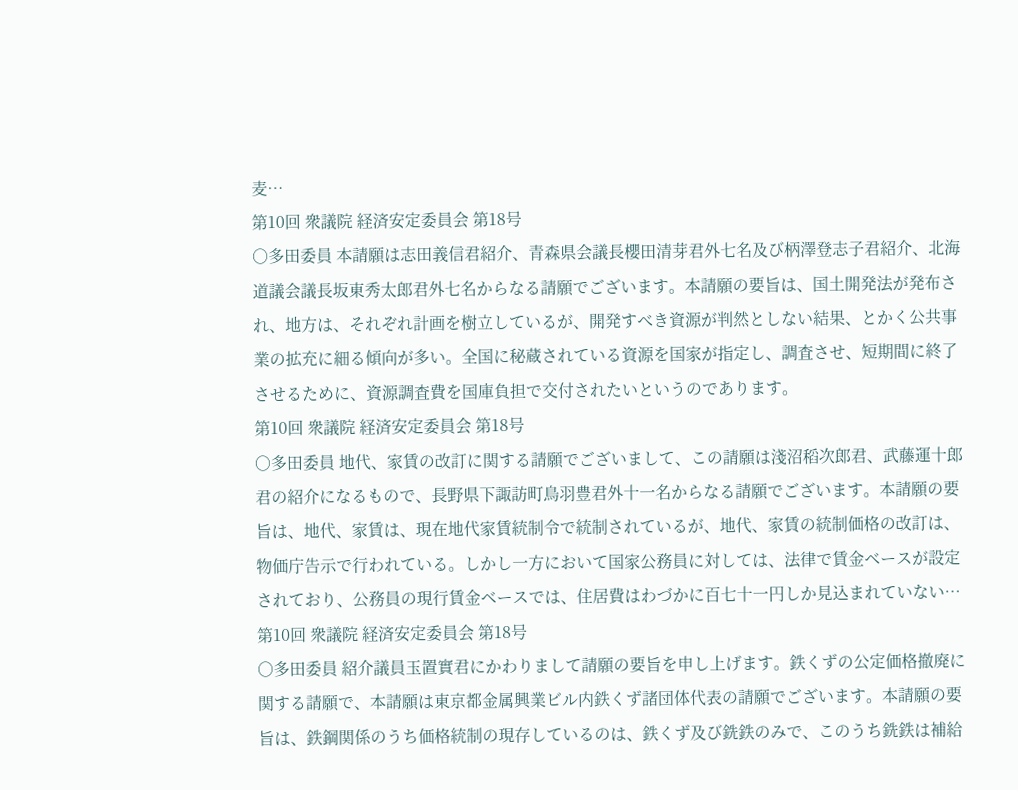麦…
第10回 衆議院 経済安定委員会 第18号
○多田委員 本請願は志田義信君紹介、青森県会議長櫻田清芽君外七名及び柄澤登志子君紹介、北海道議会議長坂東秀太郎君外七名からなる請願でございます。本請願の要旨は、国土開発法が発布され、地方は、それぞれ計画を樹立しているが、開発すべき資源が判然としない結果、とかく公共事業の拡充に細る傾向が多い。全国に秘蔵されている資源を国家が指定し、調査させ、短期間に終了させるために、資源調査費を国庫負担で交付されたいというのであります。
第10回 衆議院 経済安定委員会 第18号
○多田委員 地代、家賃の改訂に関する請願でございまして、この請願は淺沼稻次郎君、武藤運十郎君の紹介になるもので、長野県下諏訪町鳥羽豊君外十一名からなる請願でございます。本請願の要旨は、地代、家賃は、現在地代家賃統制令で統制されているが、地代、家賃の統制価格の改訂は、物価庁告示で行われている。しかし一方において国家公務員に対しては、法律で賃金ベースが設定されており、公務員の現行賃金ベースでは、住居費はわづかに百七十一円しか見込まれていない…
第10回 衆議院 経済安定委員会 第18号
○多田委員 紹介議員玉置實君にかわりまして請願の要旨を申し上げます。鉄くずの公定価格撤廃に関する請願で、本請願は東京都金属興業ビル内鉄くず諸団体代表の請願でございます。本請願の要旨は、鉄鋼関係のうち価格統制の現存しているのは、鉄くず及び銑鉄のみで、このうち銑鉄は補給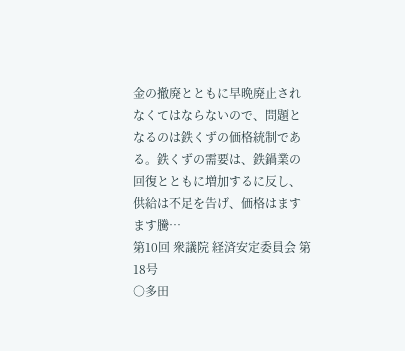金の撤廃とともに早晩廃止されなくてはならないので、問題となるのは鉄くずの価格統制である。鉄くずの需要は、鉄鍋業の回復とともに増加するに反し、供給は不足を告げ、価格はますます騰…
第10回 衆議院 経済安定委員会 第18号
○多田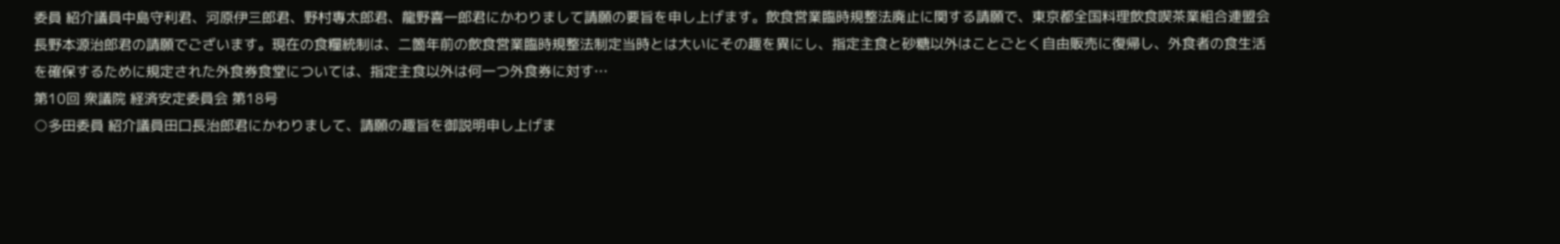委員 紹介議員中島守利君、河原伊三郎君、野村專太郎君、龍野喜一郎君にかわりまして請願の要旨を申し上げます。飲食営業臨時規整法廃止に関する請願で、東京都全国料理飲食喫茶業組合連盟会長野本源治郎君の請願でございます。現在の食糧統制は、二箇年前の飲食営業臨時規整法制定当時とは大いにその趣を異にし、指定主食と砂糖以外はことごとく自由販売に復帰し、外食者の食生活を確保するために規定された外食券食堂については、指定主食以外は何一つ外食券に対す…
第10回 衆議院 経済安定委員会 第18号
○多田委員 紹介議員田口長治郎君にかわりまして、請願の趣旨を御説明申し上げま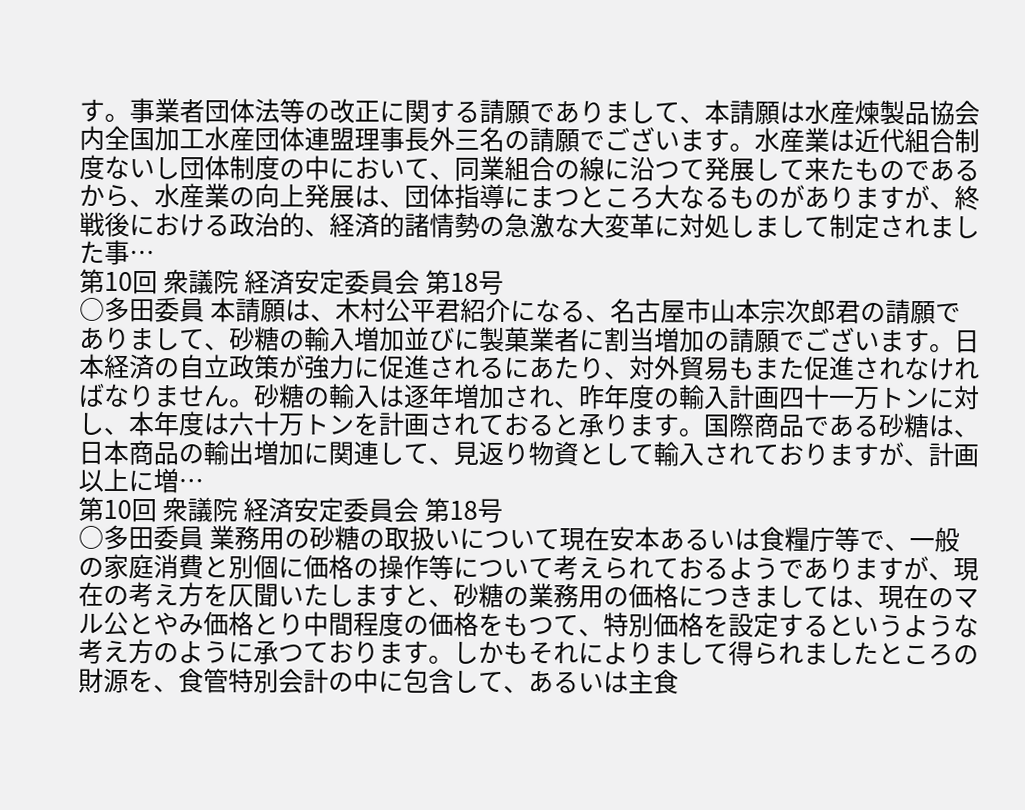す。事業者団体法等の改正に関する請願でありまして、本請願は水産煉製品協会内全国加工水産団体連盟理事長外三名の請願でございます。水産業は近代組合制度ないし団体制度の中において、同業組合の線に沿つて発展して来たものであるから、水産業の向上発展は、団体指導にまつところ大なるものがありますが、終戦後における政治的、経済的諸情勢の急激な大変革に対処しまして制定されました事…
第10回 衆議院 経済安定委員会 第18号
○多田委員 本請願は、木村公平君紹介になる、名古屋市山本宗次郎君の請願でありまして、砂糖の輸入増加並びに製菓業者に割当増加の請願でございます。日本経済の自立政策が強力に促進されるにあたり、対外貿易もまた促進されなければなりません。砂糖の輸入は逐年増加され、昨年度の輸入計画四十一万トンに対し、本年度は六十万トンを計画されておると承ります。国際商品である砂糖は、日本商品の輸出増加に関連して、見返り物資として輸入されておりますが、計画以上に増…
第10回 衆議院 経済安定委員会 第18号
○多田委員 業務用の砂糖の取扱いについて現在安本あるいは食糧庁等で、一般の家庭消費と別個に価格の操作等について考えられておるようでありますが、現在の考え方を仄聞いたしますと、砂糖の業務用の価格につきましては、現在のマル公とやみ価格とり中間程度の価格をもつて、特別価格を設定するというような考え方のように承つております。しかもそれによりまして得られましたところの財源を、食管特別会計の中に包含して、あるいは主食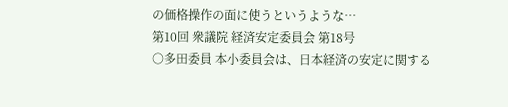の価格操作の面に使うというような…
第10回 衆議院 経済安定委員会 第18号
○多田委員 本小委員会は、日本経済の安定に関する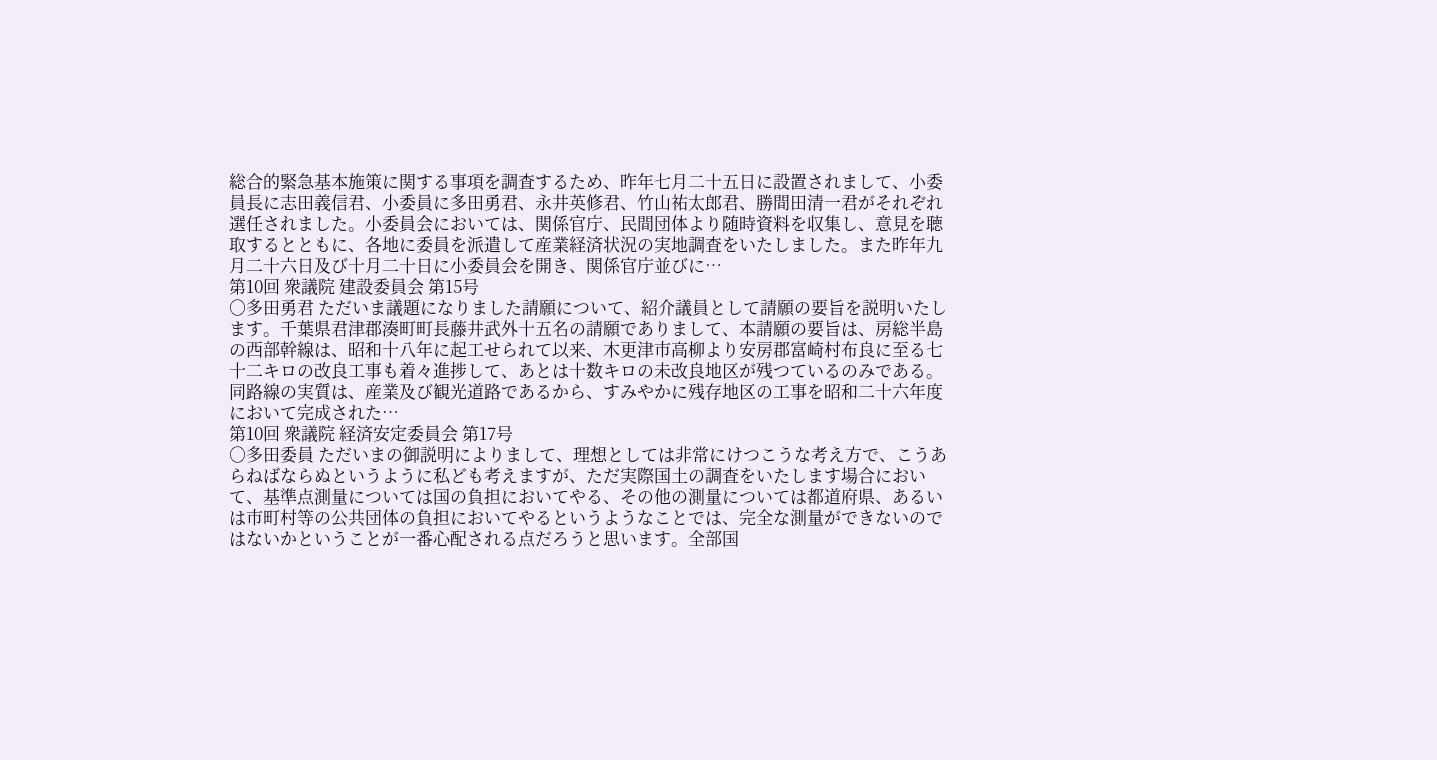総合的緊急基本施策に関する事項を調査するため、昨年七月二十五日に設置されまして、小委員長に志田義信君、小委員に多田勇君、永井英修君、竹山祐太郎君、勝間田清一君がそれぞれ選任されました。小委員会においては、関係官庁、民間団体より随時資料を収集し、意見を聴取するとともに、各地に委員を派遣して産業経済状況の実地調査をいたしました。また昨年九月二十六日及び十月二十日に小委員会を開き、関係官庁並びに…
第10回 衆議院 建設委員会 第15号
○多田勇君 ただいま議題になりました請願について、紹介議員として請願の要旨を説明いたします。千葉県君津郡湊町町長藤井武外十五名の請願でありまして、本請願の要旨は、房総半島の西部幹線は、昭和十八年に起工せられて以来、木更津市高柳より安房郡富崎村布良に至る七十二キロの改良工事も着々進捗して、あとは十数キロの未改良地区が残つているのみである。同路線の実質は、産業及び観光道路であるから、すみやかに残存地区の工事を昭和二十六年度において完成された…
第10回 衆議院 経済安定委員会 第17号
○多田委員 ただいまの御説明によりまして、理想としては非常にけつこうな考え方で、こうあらねばならぬというように私ども考えますが、ただ実際国土の調査をいたします場合において、基準点測量については国の負担においてやる、その他の測量については都道府県、あるいは市町村等の公共団体の負担においてやるというようなことでは、完全な測量ができないのではないかということが一番心配される点だろうと思います。全部国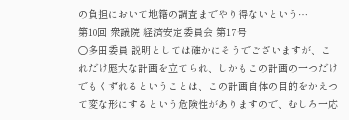の負担において地籍の調査までやり得ないという…
第10回 衆議院 経済安定委員会 第17号
○多田委員 説明としては確かにそうでございますが、これだけ厖大な計画を立てられ、しかもこの計画の一つだけでもくずれるということは、この計画自体の目的をかえつて変な形にするという危険性がありますので、むしろ一応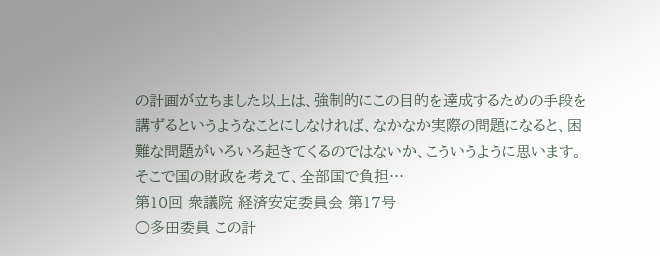の計画が立ちました以上は、強制的にこの目的を達成するための手段を講ずるというようなことにしなければ、なかなか実際の問題になると、困難な問題がいろいろ起きてくるのではないか、こういうように思います。そこで国の財政を考えて、全部国で負担…
第10回 衆議院 経済安定委員会 第17号
○多田委員 この計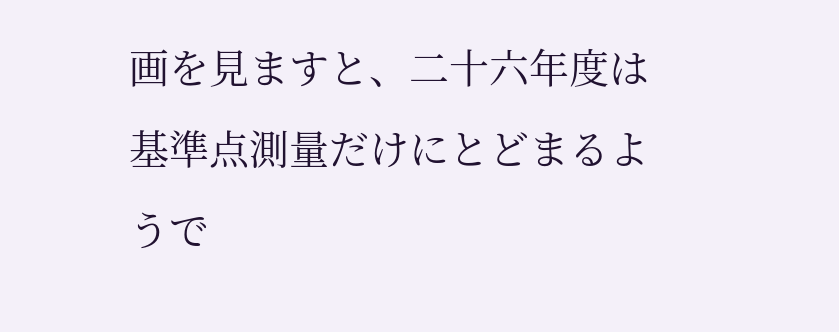画を見ますと、二十六年度は基準点測量だけにとどまるようで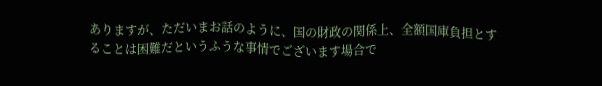ありますが、ただいまお話のように、国の財政の関係上、全額国庫負担とすることは困難だというふうな事情でございます場合で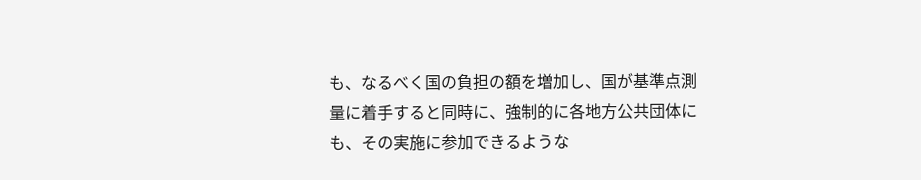も、なるべく国の負担の額を増加し、国が基準点測量に着手すると同時に、強制的に各地方公共団体にも、その実施に参加できるような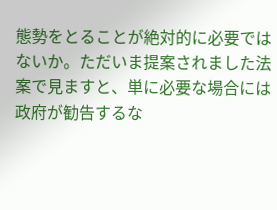態勢をとることが絶対的に必要ではないか。ただいま提案されました法案で見ますと、単に必要な場合には政府が勧告するな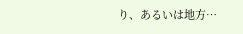り、あるいは地方…